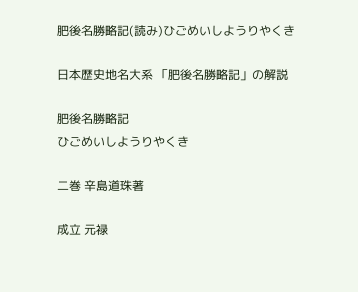肥後名勝略記(読み)ひごめいしようりやくき

日本歴史地名大系 「肥後名勝略記」の解説

肥後名勝略記
ひごめいしようりやくき

二巻 辛島道珠著

成立 元禄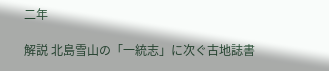二年

解説 北島雪山の「一統志」に次ぐ古地誌書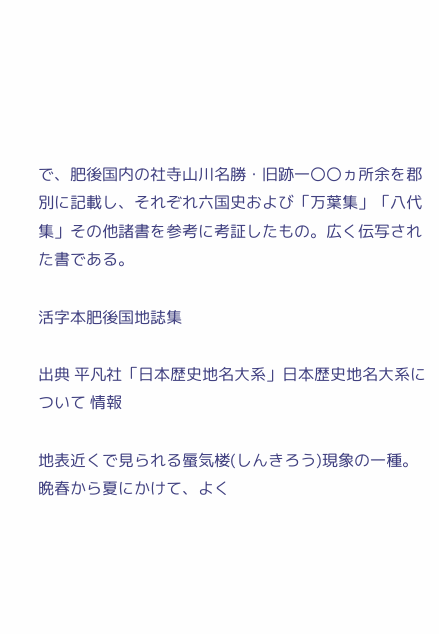で、肥後国内の社寺山川名勝・旧跡一〇〇ヵ所余を郡別に記載し、それぞれ六国史および「万葉集」「八代集」その他諸書を参考に考証したもの。広く伝写された書である。

活字本肥後国地誌集

出典 平凡社「日本歴史地名大系」日本歴史地名大系について 情報

地表近くで見られる蜃気楼(しんきろう)現象の一種。晩春から夏にかけて、よく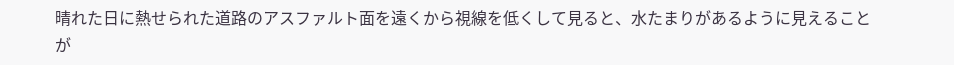晴れた日に熱せられた道路のアスファルト面を遠くから視線を低くして見ると、水たまりがあるように見えることが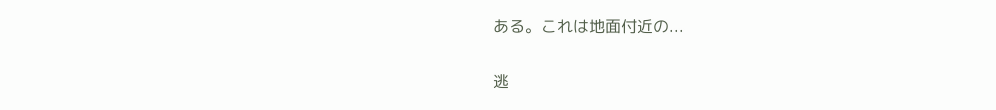ある。これは地面付近の...

逃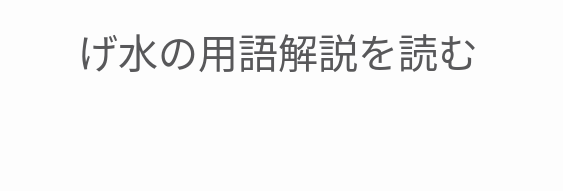げ水の用語解説を読む